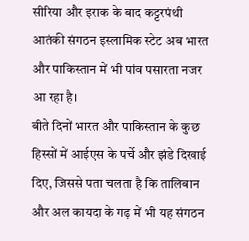सीरिया और इराक के बाद कट्टरपंथी आतंकी संगठन इस्लामिक स्टेट अब भारत और पाकिस्तान में भी पांव पसारता नजर आ रहा है।
बीते दिनों भारत और पाकिस्तान के कुछ हिस्सों में आईएस के पर्चे और झंडे दिखाई दिए, जिससे पता चलता है कि तालिबान और अल कायदा के गढ़ में भी यह संगठन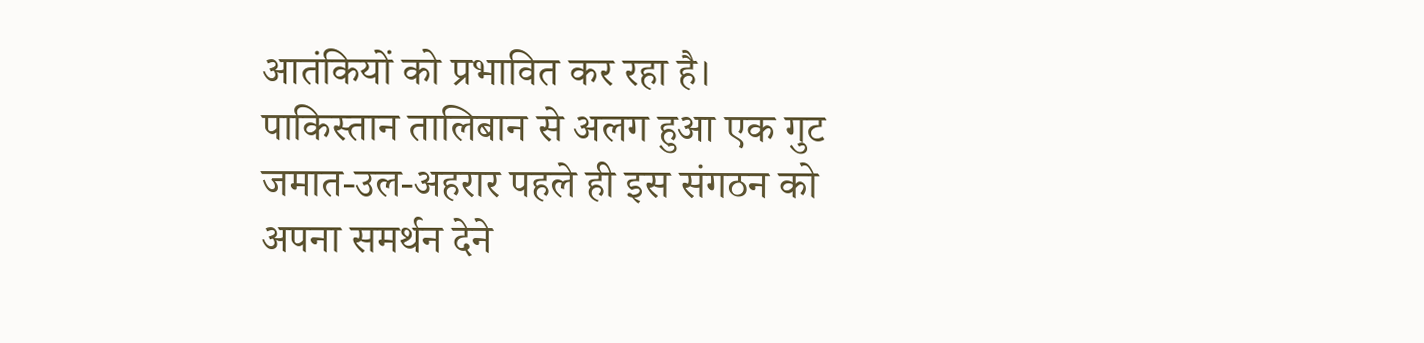आतंकियों को प्रभावित कर रहा है।
पाकिस्तान तालिबान से अलग हुआ एक गुट जमात-उल-अहरार पहले ही इस संगठन को अपना समर्थन देने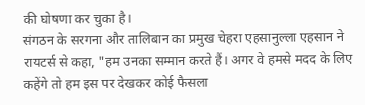की घोषणा कर चुका है।
संगठन के सरगना और तालिबान का प्रमुख चेहरा एहसानुल्ला एहसान ने रायटर्स से कहा, "हम उनका सम्मान करते हैं। अगर वे हमसे मदद के लिए कहेंगे तो हम इस पर देखकर कोई फैसला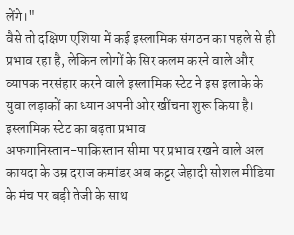लेंगे।"
वैसे तो दक्षिण एशिया में कई इस्लामिक संगठन का पहले से ही प्रभाव रहा है, लेकिन लोगों के सिर कलम करने वाले और व्यापक नरसंहार करने वाले इस्लामिक स्टेट ने इस इलाके के युवा लड़ाकों का ध्यान अपनी ओर खींचना शुरू किया है।
इस्लामिक स्टेट का बढ़ता प्रभाव
अफगानिस्तान-पाकिस्तान सीमा पर प्रभाव रखने वाले अल कायदा के उम्र दराज कमांडर अब कट्टर जेहादी सोशल मीडिया के मंच पर बड़ी तेजी के साथ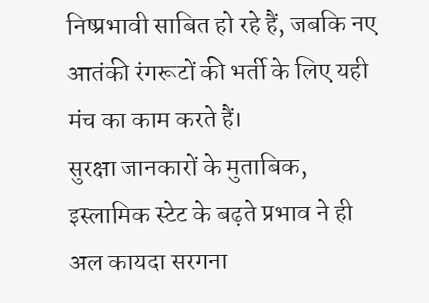निष्प्रभावी साबित हो रहे हैं, जबकि नए आतंकी रंगरूटों की भर्ती के लिए यही मंच का काम करते हैं।
सुरक्षा जानकारों के मुताबिक, इस्लामिक स्टेट के बढ़ते प्रभाव ने ही अल कायदा सरगना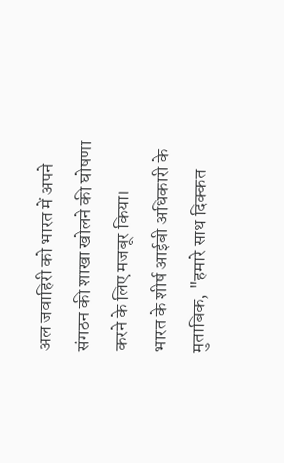अल जवाहिरी को भारत में अपने संगठन की शाखा खोलने की घोषणा करने के लिए मजबूर किया।
भारत के शीर्ष आईबी अधिकारी के मुताबिक, "हमारे साथ दिक्कत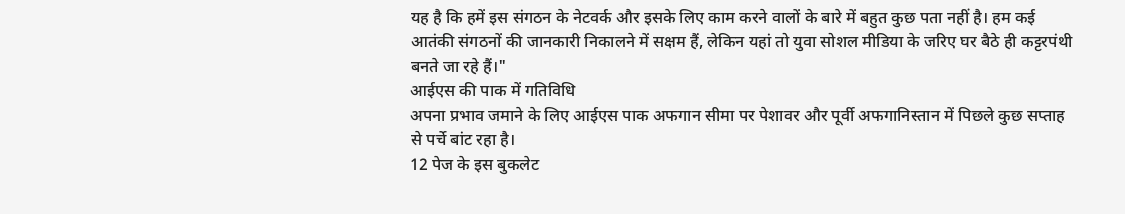यह है कि हमें इस संगठन के नेटवर्क और इसके लिए काम करने वालों के बारे में बहुत कुछ पता नहीं है। हम कई आतंकी संगठनों की जानकारी निकालने में सक्षम हैं, लेकिन यहां तो युवा सोशल मीडिया के जरिए घर बैठे ही कट्टरपंथी बनते जा रहे हैं।"
आईएस की पाक में गतिविधि
अपना प्रभाव जमाने के लिए आईएस पाक अफगान सीमा पर पेशावर और पूर्वी अफगानिस्तान में पिछले कुछ सप्ताह से पर्चे बांट रहा है।
12 पेज के इस बुकलेट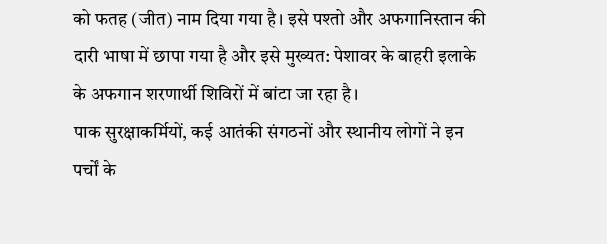को फतह (जीत) नाम दिया गया है। इसे पश्तो और अफगानिस्तान की दारी भाषा में छापा गया है और इसे मुख्यत: पेशावर के बाहरी इलाके के अफगान शरणार्थी शिविरों में बांटा जा रहा है।
पाक सुरक्षाकर्मियों, कई आतंकी संगठनों और स्थानीय लोगों ने इन पर्चों के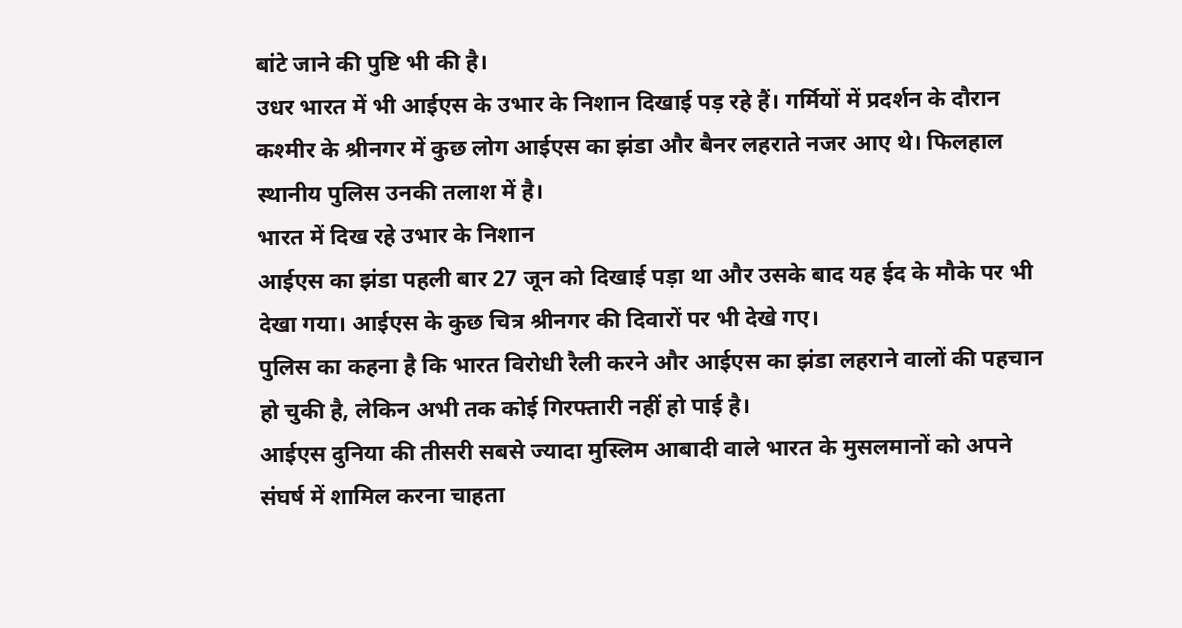बांटे जाने की पुष्टि भी की है।
उधर भारत में भी आईएस के उभार के निशान दिखाई पड़ रहे हैं। गर्मियों में प्रदर्शन के दौरान कश्मीर के श्रीनगर में कुछ लोग आईएस का झंडा और बैनर लहराते नजर आए थे। फिलहाल स्थानीय पुलिस उनकी तलाश में है।
भारत में दिख रहे उभार के निशान
आईएस का झंडा पहली बार 27 जून को दिखाई पड़ा था और उसके बाद यह ईद के मौके पर भी देखा गया। आईएस के कुछ चित्र श्रीनगर की दिवारों पर भी देखे गए।
पुलिस का कहना है कि भारत विरोधी रैली करने और आईएस का झंडा लहराने वालों की पहचान हो चुकी है, लेकिन अभी तक कोई गिरफ्तारी नहीं हो पाई है।
आईएस दुनिया की तीसरी सबसे ज्यादा मुस्लिम आबादी वाले भारत के मुसलमानों को अपने संघर्ष में शामिल करना चाहता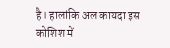है। हालांकि अल कायदा इस कोशिश में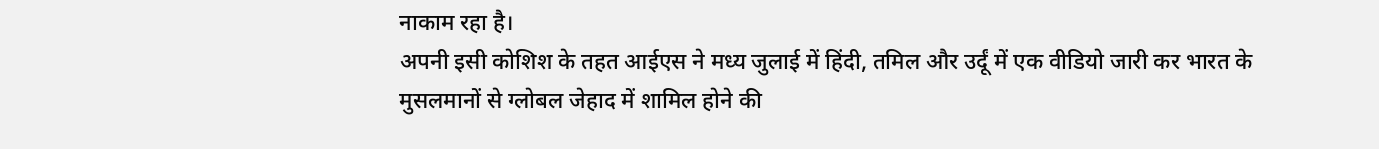नाकाम रहा है।
अपनी इसी कोशिश के तहत आईएस ने मध्य जुलाई में हिंदी, तमिल और उर्दूं में एक वीडियो जारी कर भारत के मुसलमानों से ग्लोबल जेहाद में शामिल होने की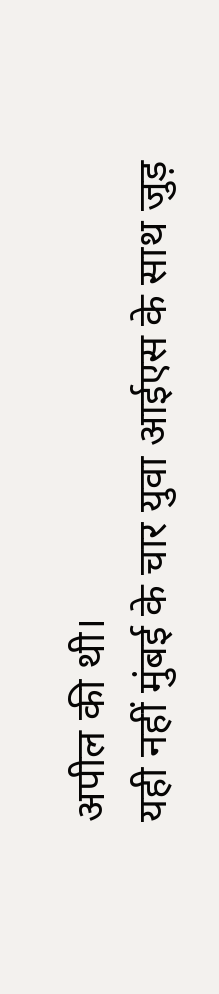अपील की थी।
यही नहीं मुंबई के चार युवा आईएस के साथ जुड़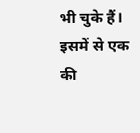भी चुके हैं। इसमें से एक की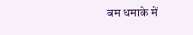बम धमाके में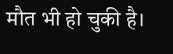मौत भी हो चुकी है।